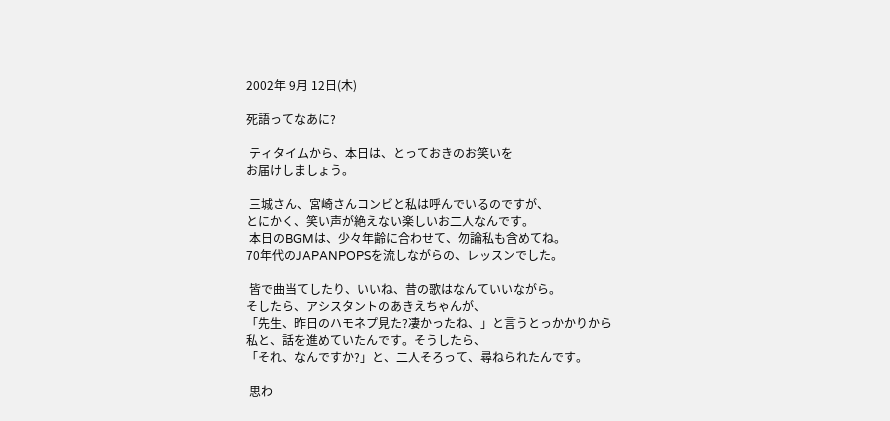2002年 9月 12日(木)

死語ってなあに?

 ティタイムから、本日は、とっておきのお笑いを
お届けしましょう。

 三城さん、宮崎さんコンビと私は呼んでいるのですが、
とにかく、笑い声が絶えない楽しいお二人なんです。
 本日のBGMは、少々年齢に合わせて、勿論私も含めてね。
70年代のJAPANPOPSを流しながらの、レッスンでした。

 皆で曲当てしたり、いいね、昔の歌はなんていいながら。
そしたら、アシスタントのあきえちゃんが、
「先生、昨日のハモネプ見た?凄かったね、」と言うとっかかりから
私と、話を進めていたんです。そうしたら、
「それ、なんですか?」と、二人そろって、尋ねられたんです。

 思わ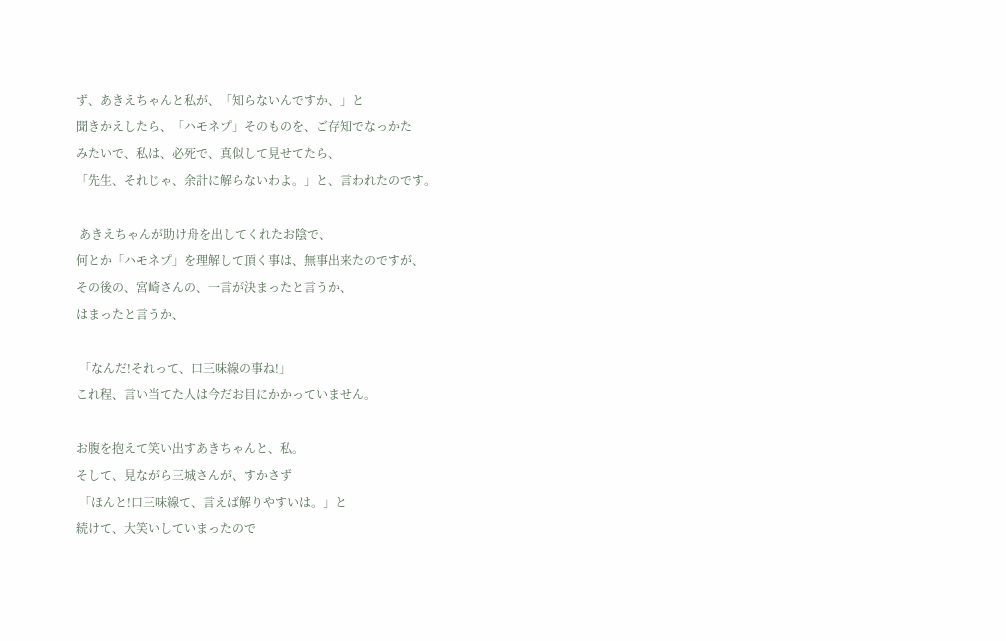ず、あきえちゃんと私が、「知らないんですか、」と
聞きかえしたら、「ハモネプ」そのものを、ご存知でなっかた
みたいで、私は、必死で、真似して見せてたら、
「先生、それじゃ、余計に解らないわよ。」と、言われたのです。

 あきえちゃんが助け舟を出してくれたお陰で、
何とか「ハモネプ」を理解して頂く事は、無事出来たのですが、
その後の、宮崎さんの、一言が決まったと言うか、
はまったと言うか、

 「なんだ!それって、口三味線の事ね!」
これ程、言い当てた人は今だお目にかかっていません。

お腹を抱えて笑い出すあきちゃんと、私。
そして、見ながら三城さんが、すかさず
 「ほんと!口三味線て、言えば解りやすいは。」と
続けて、大笑いしていまったので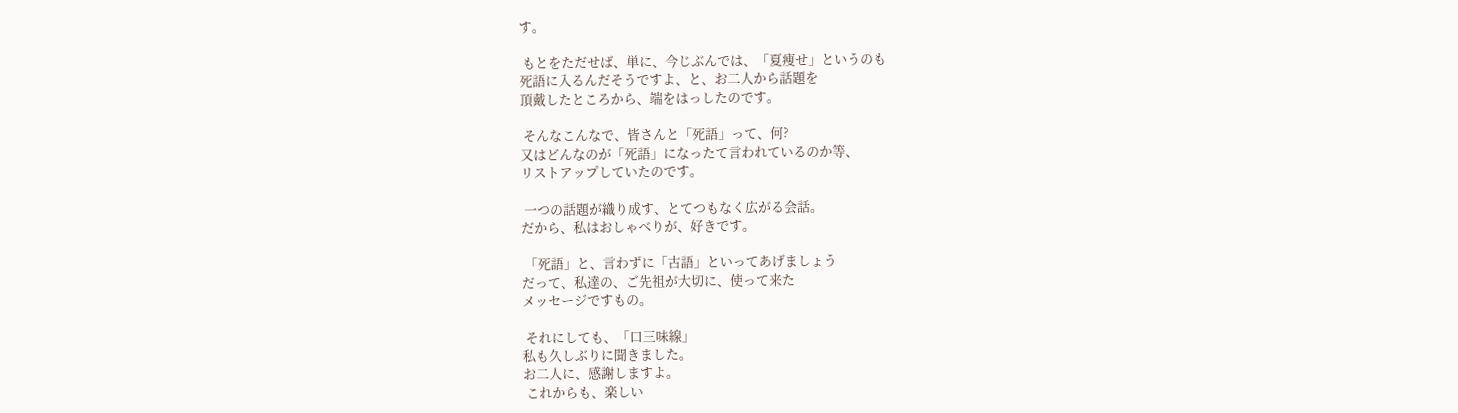す。

 もとをただせば、単に、今じぶんでは、「夏痩せ」というのも
死語に入るんだそうですよ、と、お二人から話題を
頂戴したところから、端をはっしたのです。

 そんなこんなで、皆さんと「死語」って、何?
又はどんなのが「死語」になったて言われているのか等、
リストアップしていたのです。

 一つの話題が織り成す、とてつもなく広がる会話。
だから、私はおしゃべりが、好きです。

 「死語」と、言わずに「古語」といってあげましょう
だって、私達の、ご先祖が大切に、使って来た
メッセージですもの。

 それにしても、「口三味線」
私も久しぶりに聞きました。
お二人に、感謝しますよ。
 これからも、楽しい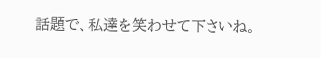話題で、私達を笑わせて下さいね。